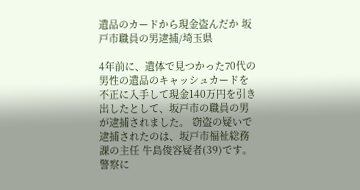遺品のカードから現金盗んだか 坂戸市職員の男逮捕/埼玉県

4年前に、遺体で見つかった70代の男性の遺品のキャッシュカードを不正に入手して現金140万円を引き出したとして、坂戸市の職員の男が逮捕されました。 窃盗の疑いで逮捕されたのは、坂戸市福祉総務課の主任 牛島俊容疑者(39)です。 警察に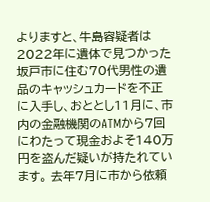よりますと、牛島容疑者は2022年に遺体で見つかった坂戸市に住む70代男性の遺品のキャッシュカードを不正に入手し、おととし11月に、市内の金融機関のATMから7回にわたって現金およそ140万円を盗んだ疑いが持たれています。 去年7月に市から依頼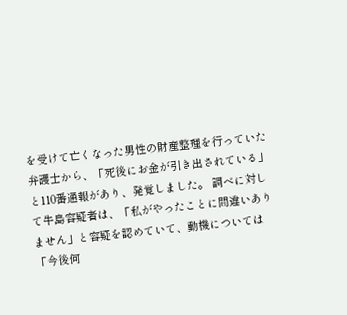を受けて亡くなった男性の財産整理を行っていた弁護士から、「死後にお金が引き出されている」と110番通報があり、発覚しました。 調べに対して牛島容疑者は、「私がやったことに間違いありません」と容疑を認めていて、動機については「今後何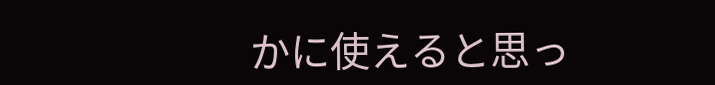かに使えると思っ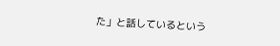た」と話しているという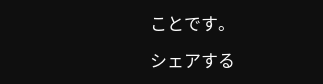ことです。

シェアする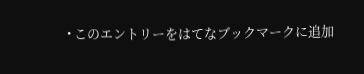• このエントリーをはてなブックマークに追加